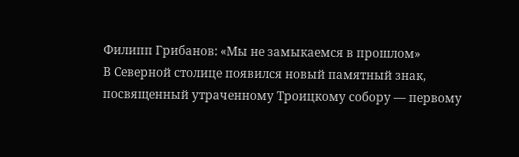Филипп Грибанов: «Мы не замыкаемся в прошлом»
В Северной столице появился новый памятный знак, посвященный утраченному Троицкому собору — первому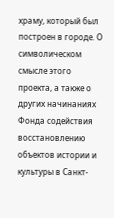храму, который был построен в городе. О символическом смысле этого проекта, а также о других начинаниях Фонда содействия восстановлению объектов истории и культуры в Санкт-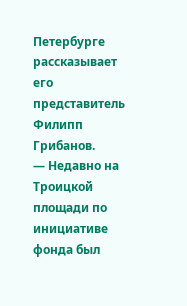Петербурге рассказывает его представитель Филипп Грибанов.
— Недавно на Троицкой площади по инициативе фонда был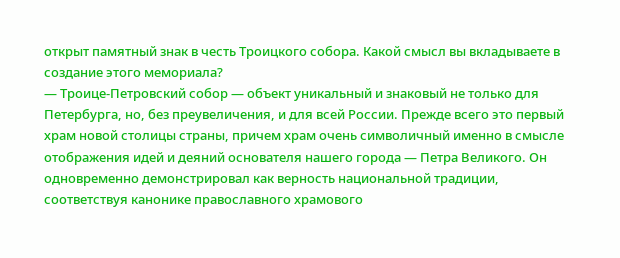открыт памятный знак в честь Троицкого собора. Какой смысл вы вкладываете в создание этого мемориала?
— Троице-Петровский собор — объект уникальный и знаковый не только для Петербурга, но, без преувеличения, и для всей России. Прежде всего это первый храм новой столицы страны, причем храм очень символичный именно в смысле отображения идей и деяний основателя нашего города — Петра Великого. Он одновременно демонстрировал как верность национальной традиции, соответствуя канонике православного храмового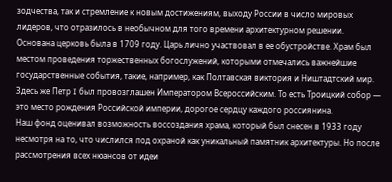зодчества, так и стремление к новым достижениям, выходу России в число мировых лидеров, что отразилось в необычном для того времени архитектурном решении.
Основана церковь была в 1709 году. Царь лично участвовал в ее обустройстве. Храм был местом проведения торжественных богослужений, которыми отмечались важнейшие государственные события, такие, например, как Полтавская виктория и Ништадтский мир. Здесь же Петр I был провозглашен Императором Всероссийским. То есть Троицкий собор — это место рождения Российской империи, дорогое сердцу каждого россиянина.
Наш фонд оценивал возможность воссоздания храма, который был снесен в 1933 году несмотря на то, что числился под охраной как уникальный памятник архитектуры. Но после рассмотрения всех нюансов от идеи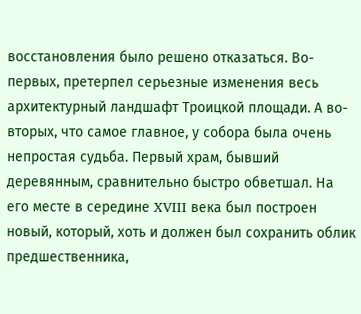восстановления было решено отказаться. Во-первых, претерпел серьезные изменения весь архитектурный ландшафт Троицкой площади. А во-вторых, что самое главное, у собора была очень непростая судьба. Первый храм, бывший деревянным, сравнительно быстро обветшал. На его месте в середине XVIII века был построен новый, который, хоть и должен был сохранить облик предшественника,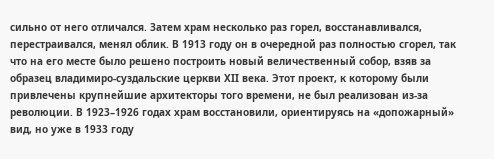сильно от него отличался. Затем храм несколько раз горел, восстанавливался, перестраивался, менял облик. В 1913 году он в очередной раз полностью сгорел, так что на его месте было решено построить новый величественный собор, взяв за образец владимиро-суздальские церкви XII века. Этот проект, к которому были привлечены крупнейшие архитекторы того времени, не был реализован из-за революции. В 1923–1926 годах храм восстановили, ориентируясь на «допожарный» вид, но уже в 1933 году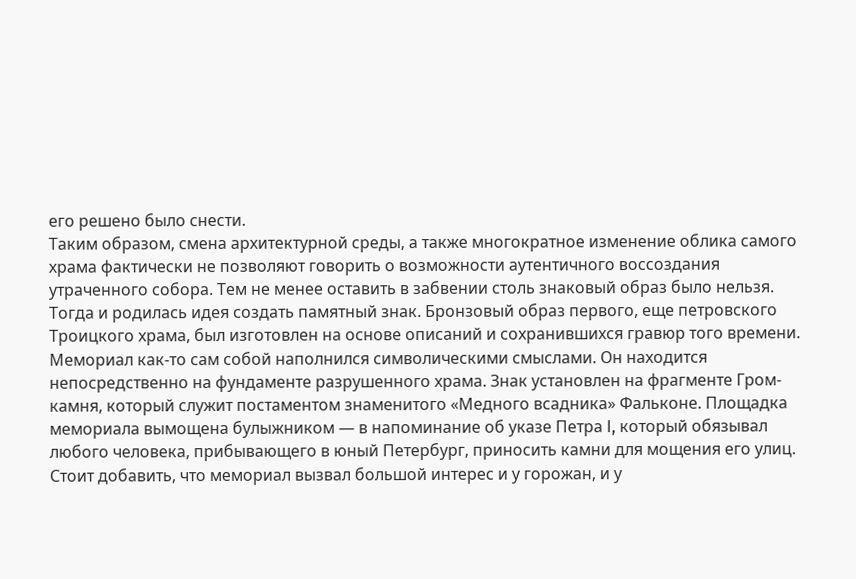его решено было снести.
Таким образом, смена архитектурной среды, а также многократное изменение облика самого храма фактически не позволяют говорить о возможности аутентичного воссоздания утраченного собора. Тем не менее оставить в забвении столь знаковый образ было нельзя. Тогда и родилась идея создать памятный знак. Бронзовый образ первого, еще петровского Троицкого храма, был изготовлен на основе описаний и сохранившихся гравюр того времени.
Мемориал как-то сам собой наполнился символическими смыслами. Он находится непосредственно на фундаменте разрушенного храма. Знак установлен на фрагменте Гром-камня, который служит постаментом знаменитого «Медного всадника» Фальконе. Площадка мемориала вымощена булыжником — в напоминание об указе Петра I, который обязывал любого человека, прибывающего в юный Петербург, приносить камни для мощения его улиц.
Стоит добавить, что мемориал вызвал большой интерес и у горожан, и у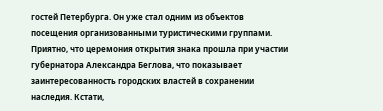гостей Петербурга. Он уже стал одним из объектов посещения организованными туристическими группами. Приятно, что церемония открытия знака прошла при участии губернатора Александра Беглова, что показывает заинтересованность городских властей в сохранении наследия. Кстати,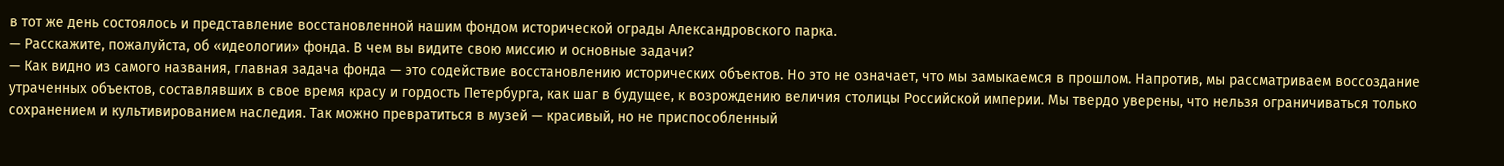в тот же день состоялось и представление восстановленной нашим фондом исторической ограды Александровского парка.
— Расскажите, пожалуйста, об «идеологии» фонда. В чем вы видите свою миссию и основные задачи?
— Как видно из самого названия, главная задача фонда — это содействие восстановлению исторических объектов. Но это не означает, что мы замыкаемся в прошлом. Напротив, мы рассматриваем воссоздание утраченных объектов, составлявших в свое время красу и гордость Петербурга, как шаг в будущее, к возрождению величия столицы Российской империи. Мы твердо уверены, что нельзя ограничиваться только сохранением и культивированием наследия. Так можно превратиться в музей — красивый, но не приспособленный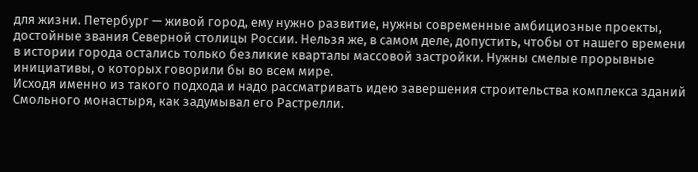для жизни. Петербург — живой город, ему нужно развитие, нужны современные амбициозные проекты, достойные звания Северной столицы России. Нельзя же, в самом деле, допустить, чтобы от нашего времени в истории города остались только безликие кварталы массовой застройки. Нужны смелые прорывные инициативы, о которых говорили бы во всем мире.
Исходя именно из такого подхода и надо рассматривать идею завершения строительства комплекса зданий Смольного монастыря, как задумывал его Растрелли.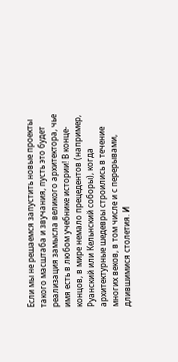Если мы не решаемся запустить новые проекты такого масштаба и звучания, пусть это будет реализация замысла великого архитектора, чье имя есть в любом учебнике истории! В конце-концов, в мире немало прецедентов (например, Руанский или Кельнский соборы), когда архитектурные шедевры строились в течение многих веков, в том числе и с перерывами, длившимися столетия. И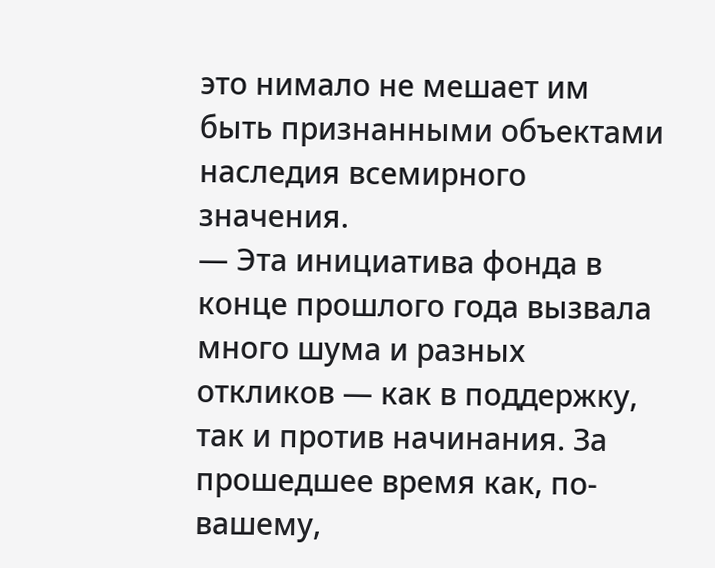это нимало не мешает им быть признанными объектами наследия всемирного значения.
— Эта инициатива фонда в конце прошлого года вызвала много шума и разных откликов — как в поддержку, так и против начинания. За прошедшее время как, по-вашему,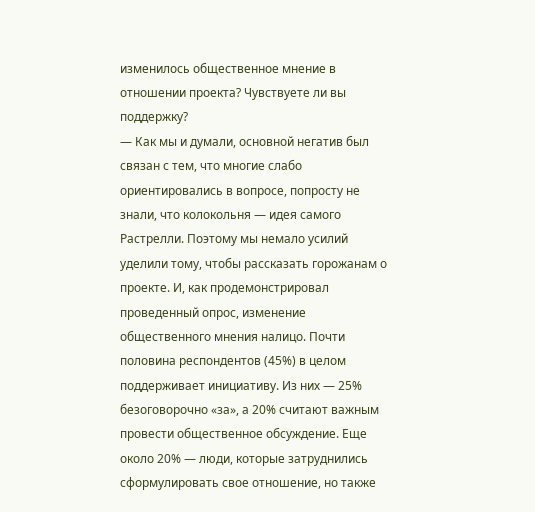изменилось общественное мнение в отношении проекта? Чувствуете ли вы поддержку?
— Как мы и думали, основной негатив был связан с тем, что многие слабо ориентировались в вопросе, попросту не знали, что колокольня — идея самого Растрелли. Поэтому мы немало усилий уделили тому, чтобы рассказать горожанам о проекте. И, как продемонстрировал проведенный опрос, изменение общественного мнения налицо. Почти половина респондентов (45%) в целом поддерживает инициативу. Из них — 25% безоговорочно «за», а 20% считают важным провести общественное обсуждение. Еще около 20% — люди, которые затруднились сформулировать свое отношение, но также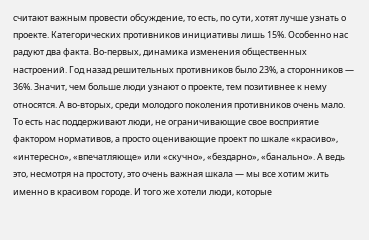считают важным провести обсуждение, то есть, по сути, хотят лучше узнать о проекте. Категорических противников инициативы лишь 15%. Особенно нас радуют два факта. Во-первых, динамика изменения общественных настроений. Год назад решительных противников было 23%, а сторонников — 36%. Значит, чем больше люди узнают о проекте, тем позитивнее к нему относятся. А во-вторых, среди молодого поколения противников очень мало. То есть нас поддерживают люди, не ограничивающие свое восприятие фактором нормативов, а просто оценивающие проект по шкале «красиво», «интересно», «впечатляюще» или «скучно», «бездарно», «банально». А ведь это, несмотря на простоту, это очень важная шкала — мы все хотим жить именно в красивом городе. И того же хотели люди, которые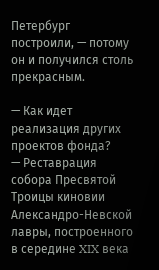Петербург построили, — потому он и получился столь прекрасным.

— Как идет реализация других проектов фонда?
— Реставрация собора Пресвятой Троицы киновии Александро-Невской лавры, построенного в середине XIX века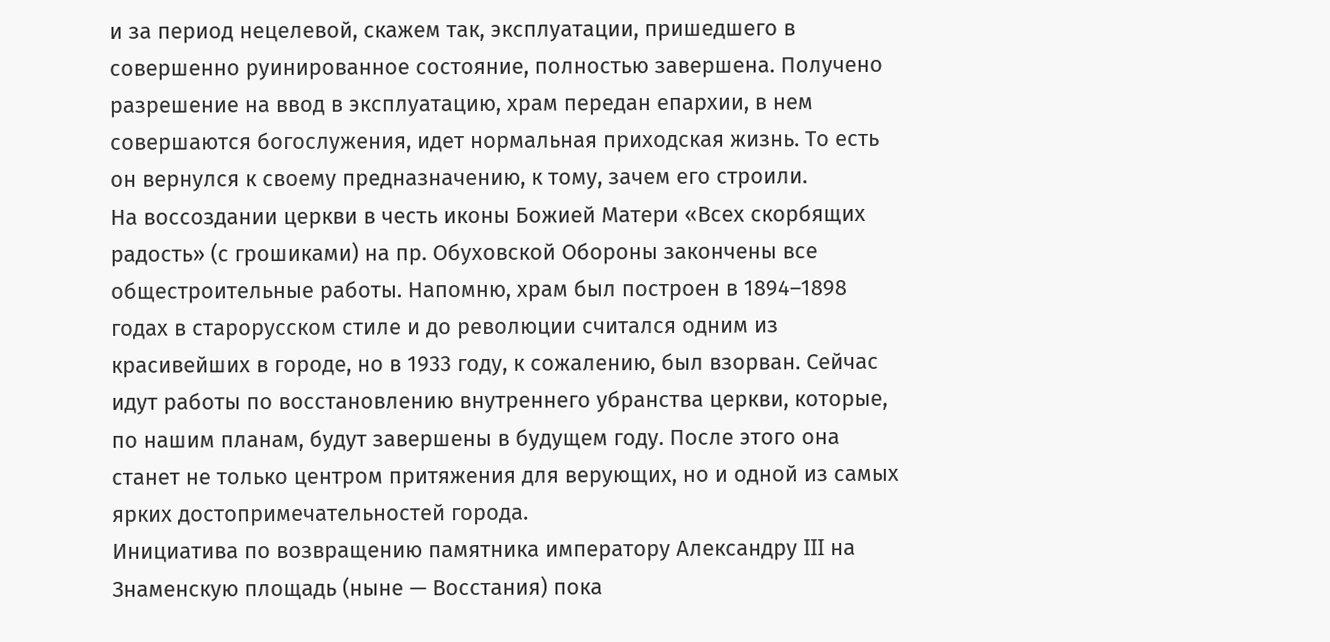и за период нецелевой, скажем так, эксплуатации, пришедшего в совершенно руинированное состояние, полностью завершена. Получено разрешение на ввод в эксплуатацию, храм передан епархии, в нем совершаются богослужения, идет нормальная приходская жизнь. То есть он вернулся к своему предназначению, к тому, зачем его строили.
На воссоздании церкви в честь иконы Божией Матери «Всех скорбящих радость» (с грошиками) на пр. Обуховской Обороны закончены все общестроительные работы. Напомню, храм был построен в 1894–1898 годах в старорусском стиле и до революции считался одним из красивейших в городе, но в 1933 году, к сожалению, был взорван. Сейчас идут работы по восстановлению внутреннего убранства церкви, которые, по нашим планам, будут завершены в будущем году. После этого она станет не только центром притяжения для верующих, но и одной из самых ярких достопримечательностей города.
Инициатива по возвращению памятника императору Александру III на Знаменскую площадь (ныне — Восстания) пока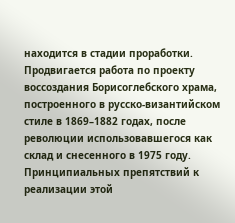находится в стадии проработки.
Продвигается работа по проекту воссоздания Борисоглебского храма, построенного в русско-византийском стиле в 1869–1882 годах, после революции использовавшегося как склад и снесенного в 1975 году. Принципиальных препятствий к реализации этой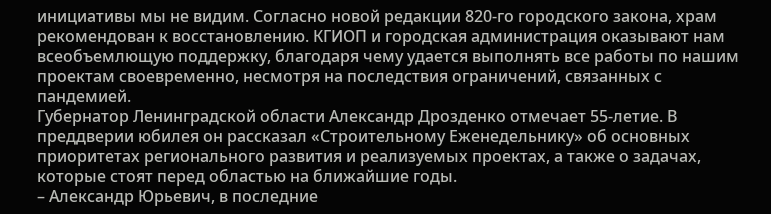инициативы мы не видим. Согласно новой редакции 820-го городского закона, храм рекомендован к восстановлению. КГИОП и городская администрация оказывают нам всеобъемлющую поддержку, благодаря чему удается выполнять все работы по нашим проектам своевременно, несмотря на последствия ограничений, связанных с пандемией.
Губернатор Ленинградской области Александр Дрозденко отмечает 55-летие. В преддверии юбилея он рассказал «Строительному Еженедельнику» об основных приоритетах регионального развития и реализуемых проектах, а также о задачах, которые стоят перед областью на ближайшие годы.
– Александр Юрьевич, в последние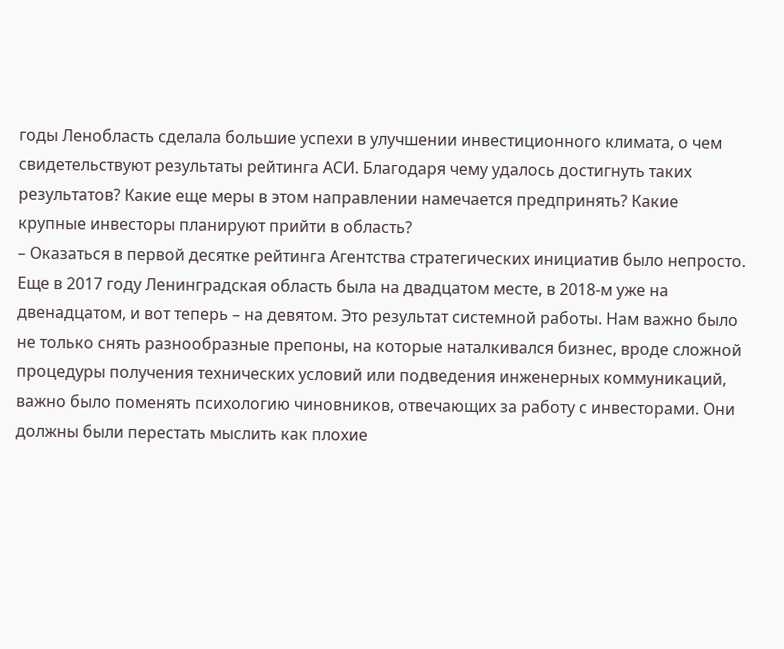годы Ленобласть сделала большие успехи в улучшении инвестиционного климата, о чем свидетельствуют результаты рейтинга АСИ. Благодаря чему удалось достигнуть таких результатов? Какие еще меры в этом направлении намечается предпринять? Какие крупные инвесторы планируют прийти в область?
– Оказаться в первой десятке рейтинга Агентства стратегических инициатив было непросто. Еще в 2017 году Ленинградская область была на двадцатом месте, в 2018-м уже на двенадцатом, и вот теперь – на девятом. Это результат системной работы. Нам важно было не только снять разнообразные препоны, на которые наталкивался бизнес, вроде сложной процедуры получения технических условий или подведения инженерных коммуникаций, важно было поменять психологию чиновников, отвечающих за работу с инвесторами. Они должны были перестать мыслить как плохие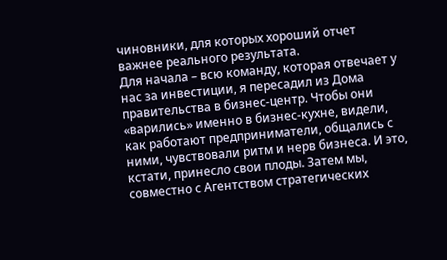чиновники, для которых хороший отчет важнее реального результата.
Для начала – всю команду, которая отвечает у нас за инвестиции, я пересадил из Дома правительства в бизнес-центр. Чтобы они «варились» именно в бизнес-кухне, видели, как работают предприниматели, общались с ними, чувствовали ритм и нерв бизнеса. И это, кстати, принесло свои плоды. Затем мы, совместно с Агентством стратегических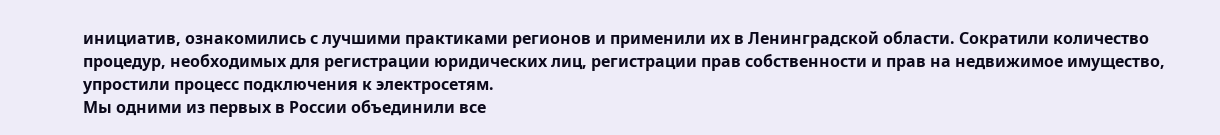инициатив, ознакомились с лучшими практиками регионов и применили их в Ленинградской области. Сократили количество процедур, необходимых для регистрации юридических лиц, регистрации прав собственности и прав на недвижимое имущество, упростили процесс подключения к электросетям.
Мы одними из первых в России объединили все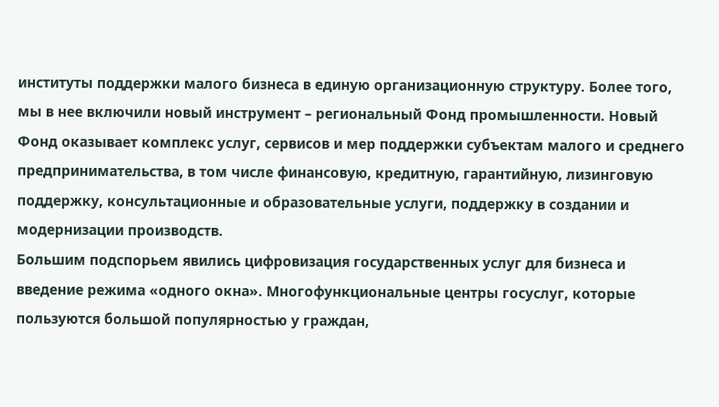институты поддержки малого бизнеса в единую организационную структуру. Более того, мы в нее включили новый инструмент – региональный Фонд промышленности. Новый Фонд оказывает комплекс услуг, сервисов и мер поддержки субъектам малого и среднего предпринимательства, в том числе финансовую, кредитную, гарантийную, лизинговую поддержку, консультационные и образовательные услуги, поддержку в создании и модернизации производств.
Большим подспорьем явились цифровизация государственных услуг для бизнеса и введение режима «одного окна». Многофункциональные центры госуслуг, которые пользуются большой популярностью у граждан,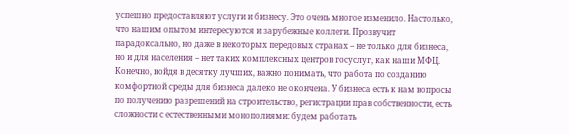успешно предоставляют услуги и бизнесу. Это очень многое изменило. Настолько, что нашим опытом интересуются и зарубежные коллеги. Прозвучит парадоксально, но даже в некоторых передовых странах – не только для бизнеса, но и для населения – нет таких комплексных центров госуслуг, как наши МФЦ.
Конечно, войдя в десятку лучших, важно понимать, что работа по созданию комфортной среды для бизнеса далеко не окончена. У бизнеса есть к нам вопросы по получению разрешений на строительство, регистрации прав собственности, есть сложности с естественными монополиями: будем работать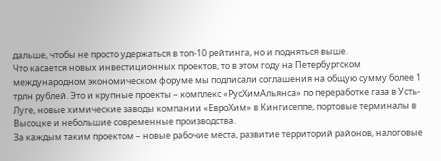дальше, чтобы не просто удержаться в топ-10 рейтинга, но и подняться выше.
Что касается новых инвестиционных проектов, то в этом году на Петербургском международном экономическом форуме мы подписали соглашения на общую сумму более 1 трлн рублей. Это и крупные проекты – комплекс «РусХимАльянса» по переработке газа в Усть-Луге, новые химические заводы компании «ЕвроХим» в Кингисеппе, портовые терминалы в Высоцке и небольшие современные производства.
За каждым таким проектом – новые рабочие места, развитие территорий районов, налоговые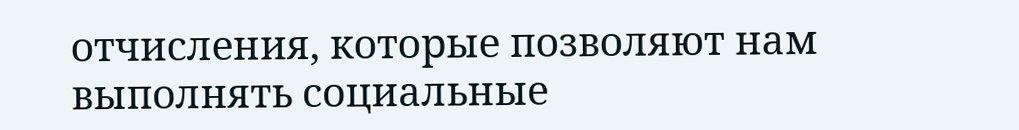отчисления, которые позволяют нам выполнять социальные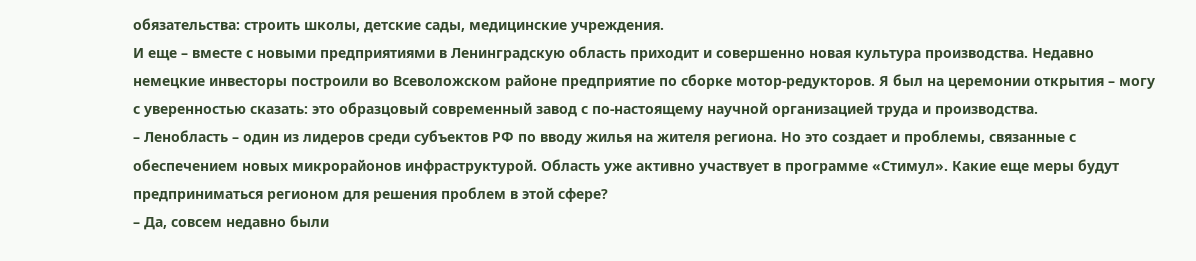обязательства: строить школы, детские сады, медицинские учреждения.
И еще – вместе с новыми предприятиями в Ленинградскую область приходит и совершенно новая культура производства. Недавно немецкие инвесторы построили во Всеволожском районе предприятие по сборке мотор-редукторов. Я был на церемонии открытия – могу с уверенностью сказать: это образцовый современный завод с по-настоящему научной организацией труда и производства.
– Ленобласть – один из лидеров среди субъектов РФ по вводу жилья на жителя региона. Но это создает и проблемы, связанные с обеспечением новых микрорайонов инфраструктурой. Область уже активно участвует в программе «Стимул». Какие еще меры будут предприниматься регионом для решения проблем в этой сфере?
– Да, совсем недавно были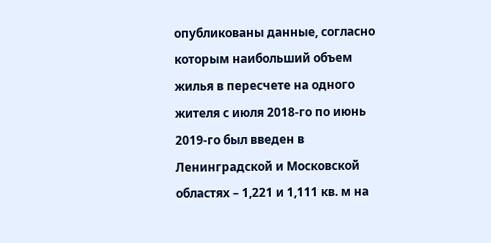опубликованы данные, согласно которым наибольший объем жилья в пересчете на одного жителя с июля 2018-го по июнь 2019-го был введен в Ленинградской и Московской областях – 1,221 и 1,111 кв. м на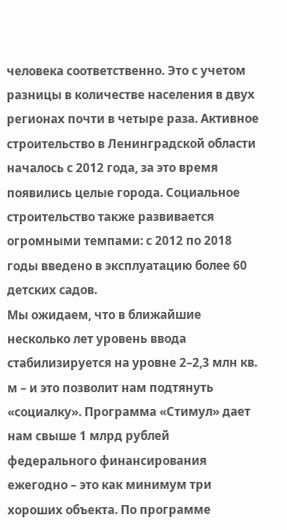человека соответственно. Это с учетом разницы в количестве населения в двух регионах почти в четыре раза. Активное строительство в Ленинградской области началось с 2012 года, за это время появились целые города. Социальное строительство также развивается огромными темпами: с 2012 по 2018 годы введено в эксплуатацию более 60 детских садов.
Мы ожидаем, что в ближайшие несколько лет уровень ввода стабилизируется на уровне 2–2,3 млн кв. м – и это позволит нам подтянуть «социалку». Программа «Стимул» дает нам свыше 1 млрд рублей федерального финансирования ежегодно – это как минимум три хороших объекта. По программе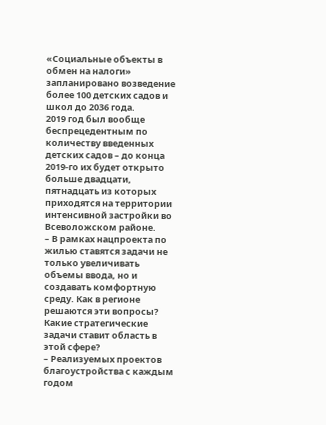«Социальные объекты в обмен на налоги» запланировано возведение более 100 детских садов и школ до 2036 года.
2019 год был вообще беспрецедентным по количеству введенных детских садов – до конца 2019-го их будет открыто больше двадцати, пятнадцать из которых приходятся на территории интенсивной застройки во Всеволожском районе.
– В рамках нацпроекта по жилью ставятся задачи не только увеличивать объемы ввода, но и создавать комфортную среду. Как в регионе решаются эти вопросы? Какие стратегические задачи ставит область в этой сфере?
– Реализуемых проектов благоустройства с каждым годом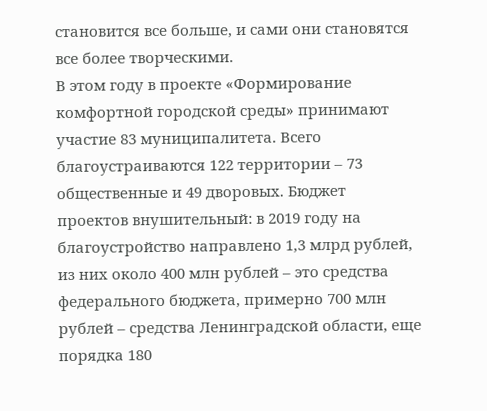становится все больше, и сами они становятся все более творческими.
В этом году в проекте «Формирование комфортной городской среды» принимают участие 83 муниципалитета. Всего благоустраиваются 122 территории – 73 общественные и 49 дворовых. Бюджет проектов внушительный: в 2019 году на благоустройство направлено 1,3 млрд рублей, из них около 400 млн рублей – это средства федерального бюджета, примерно 700 млн рублей – средства Ленинградской области, еще порядка 180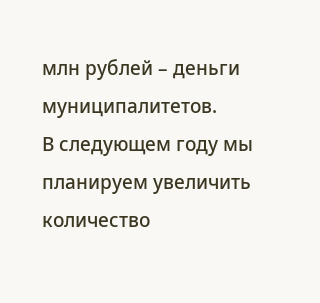млн рублей – деньги муниципалитетов.
В следующем году мы планируем увеличить количество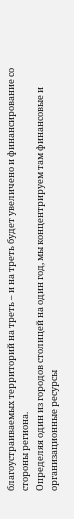благоустраиваемых территорий на треть – и на треть будет увеличено и финансирование со стороны региона.
Определяя один из городов столицей на один год, мы концентрируем там финансовые и организационные ресурсы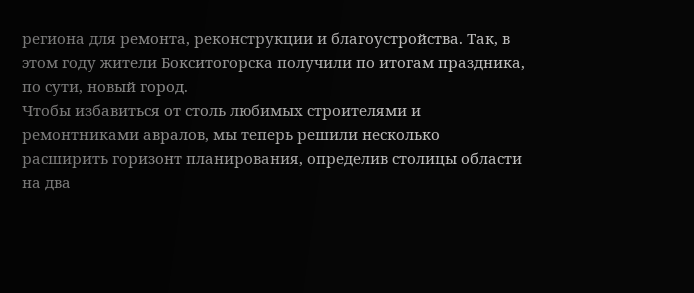региона для ремонта, реконструкции и благоустройства. Так, в этом году жители Бокситогорска получили по итогам праздника, по сути, новый город.
Чтобы избавиться от столь любимых строителями и ремонтниками авралов, мы теперь решили несколько расширить горизонт планирования, определив столицы области на два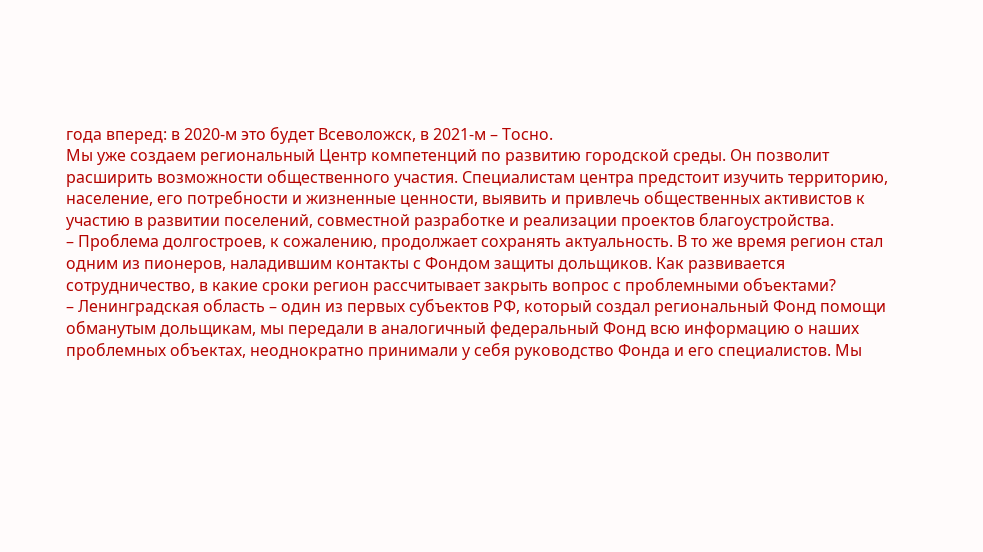года вперед: в 2020-м это будет Всеволожск, в 2021-м – Тосно.
Мы уже создаем региональный Центр компетенций по развитию городской среды. Он позволит расширить возможности общественного участия. Специалистам центра предстоит изучить территорию, население, его потребности и жизненные ценности, выявить и привлечь общественных активистов к участию в развитии поселений, совместной разработке и реализации проектов благоустройства.
– Проблема долгостроев, к сожалению, продолжает сохранять актуальность. В то же время регион стал одним из пионеров, наладившим контакты с Фондом защиты дольщиков. Как развивается сотрудничество, в какие сроки регион рассчитывает закрыть вопрос с проблемными объектами?
– Ленинградская область – один из первых субъектов РФ, который создал региональный Фонд помощи обманутым дольщикам, мы передали в аналогичный федеральный Фонд всю информацию о наших проблемных объектах, неоднократно принимали у себя руководство Фонда и его специалистов. Мы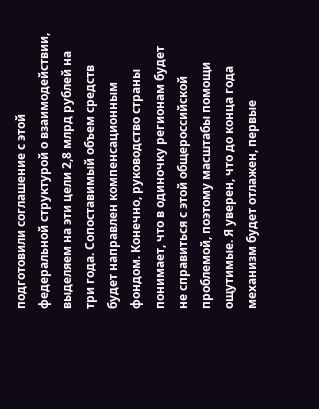подготовили соглашение с этой федеральной структурой о взаимодействии, выделяем на эти цели 2,8 млрд рублей на три года. Сопоставимый объем средств будет направлен компенсационным фондом. Конечно, руководство страны понимает, что в одиночку регионам будет не справиться с этой общероссийской проблемой, поэтому масштабы помощи ощутимые. Я уверен, что до конца года механизм будет отлажен, первые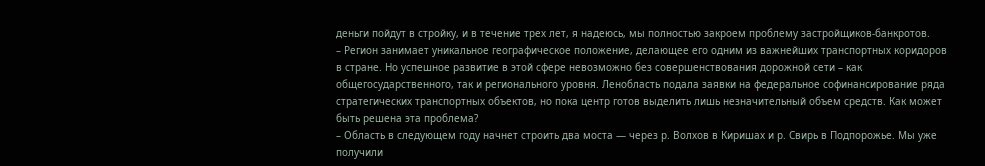деньги пойдут в стройку, и в течение трех лет, я надеюсь, мы полностью закроем проблему застройщиков-банкротов.
– Регион занимает уникальное географическое положение, делающее его одним из важнейших транспортных коридоров в стране. Но успешное развитие в этой сфере невозможно без совершенствования дорожной сети – как общегосударственного, так и регионального уровня. Ленобласть подала заявки на федеральное софинансирование ряда стратегических транспортных объектов, но пока центр готов выделить лишь незначительный объем средств. Как может быть решена эта проблема?
– Область в следующем году начнет строить два моста — через р. Волхов в Киришах и р. Свирь в Подпорожье. Мы уже получили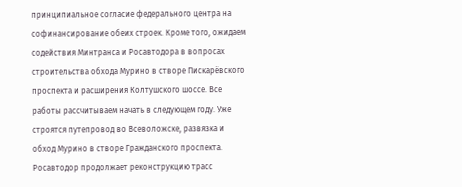принципиальное согласие федерального центра на софинансирование обеих строек. Кроме того, ожидаем содействия Минтранса и Росавтодора в вопросах строительства обхода Мурино в створе Пискарёвского проспекта и расширения Колтушского шоссе. Все работы рассчитываем начать в следующем году. Уже строятся путепровод во Всеволожске, развязка и обход Мурино в створе Гражданского проспекта. Росавтодор продолжает реконструкцию трасс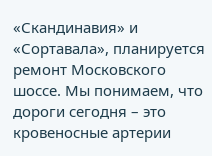«Скандинавия» и «Сортавала», планируется ремонт Московского шоссе. Мы понимаем, что дороги сегодня – это кровеносные артерии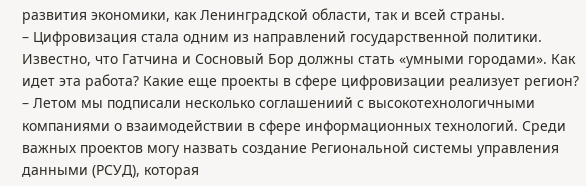развития экономики, как Ленинградской области, так и всей страны.
– Цифровизация стала одним из направлений государственной политики. Известно, что Гатчина и Сосновый Бор должны стать «умными городами». Как идет эта работа? Какие еще проекты в сфере цифровизации реализует регион?
– Летом мы подписали несколько соглашениий с высокотехнологичными компаниями о взаимодействии в сфере информационных технологий. Среди важных проектов могу назвать создание Региональной системы управления данными (РСУД), которая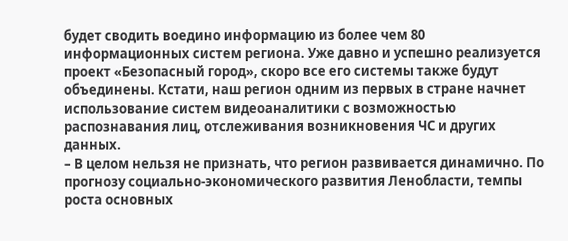будет сводить воедино информацию из более чем 80 информационных систем региона. Уже давно и успешно реализуется проект «Безопасный город», скоро все его системы также будут объединены. Кстати, наш регион одним из первых в стране начнет использование систем видеоаналитики с возможностью распознавания лиц, отслеживания возникновения ЧС и других данных.
– В целом нельзя не признать, что регион развивается динамично. По прогнозу социально-экономического развития Ленобласти, темпы роста основных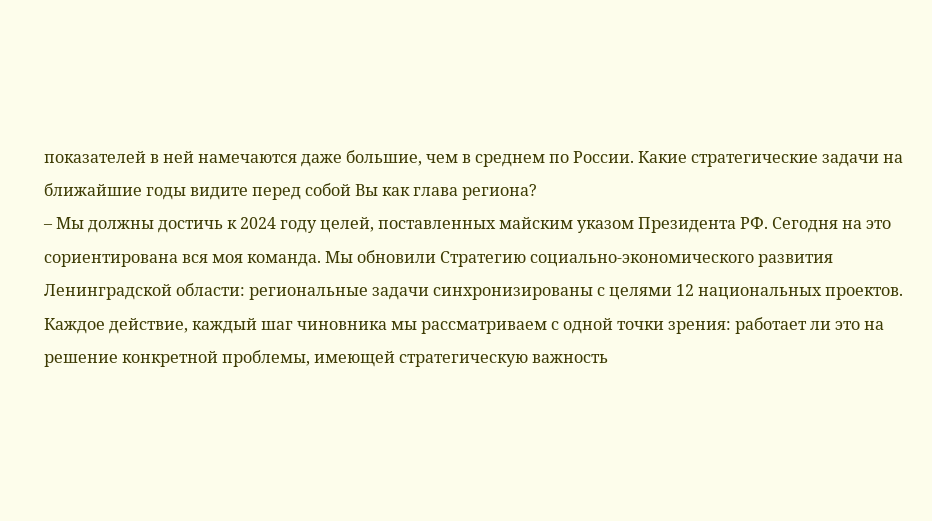показателей в ней намечаются даже большие, чем в среднем по России. Какие стратегические задачи на ближайшие годы видите перед собой Вы как глава региона?
– Мы должны достичь к 2024 году целей, поставленных майским указом Президента РФ. Сегодня на это сориентирована вся моя команда. Мы обновили Стратегию социально-экономического развития Ленинградской области: региональные задачи синхронизированы с целями 12 национальных проектов.
Каждое действие, каждый шаг чиновника мы рассматриваем с одной точки зрения: работает ли это на решение конкретной проблемы, имеющей стратегическую важность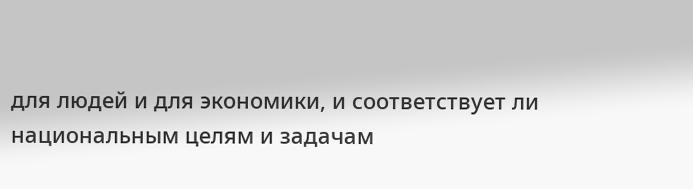для людей и для экономики, и соответствует ли национальным целям и задачам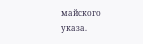майского указа.